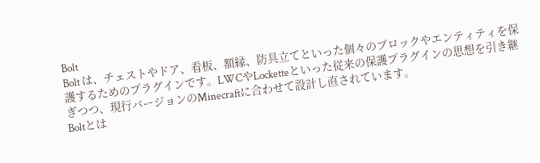Bolt
Bolt は、チェストやドア、看板、額縁、防具立てといった個々のブロックやエンティティを保護するためのプラグインです。LWCやLocketteといった従来の保護プラグインの思想を引き継ぎつつ、現行バージョンのMinecraftに合わせて設計し直されています。
Boltとは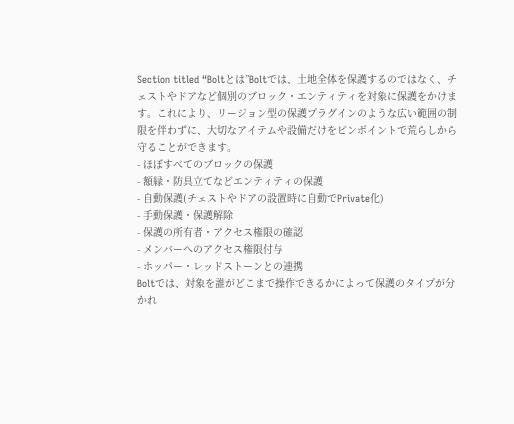Section titled “Boltとは”Boltでは、土地全体を保護するのではなく、チェストやドアなど個別のブロック・エンティティを対象に保護をかけます。これにより、リージョン型の保護プラグインのような広い範囲の制限を伴わずに、大切なアイテムや設備だけをピンポイントで荒らしから守ることができます。
- ほぼすべてのブロックの保護
- 額縁・防具立てなどエンティティの保護
- 自動保護(チェストやドアの設置時に自動でPrivate化)
- 手動保護・保護解除
- 保護の所有者・アクセス権限の確認
- メンバーへのアクセス権限付与
- ホッパー・レッドストーンとの連携
Boltでは、対象を誰がどこまで操作できるかによって保護のタイプが分かれ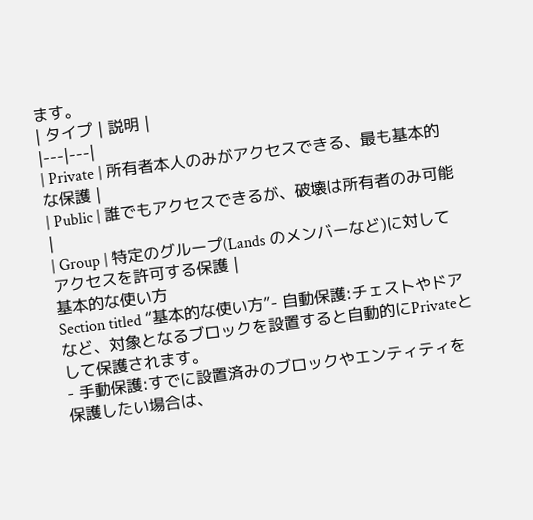ます。
| タイプ | 説明 |
|---|---|
| Private | 所有者本人のみがアクセスできる、最も基本的な保護 |
| Public | 誰でもアクセスできるが、破壊は所有者のみ可能 |
| Group | 特定のグループ(Lands のメンバーなど)に対してアクセスを許可する保護 |
基本的な使い方
Section titled “基本的な使い方”- 自動保護:チェストやドアなど、対象となるブロックを設置すると自動的にPrivateとして保護されます。
- 手動保護:すでに設置済みのブロックやエンティティを保護したい場合は、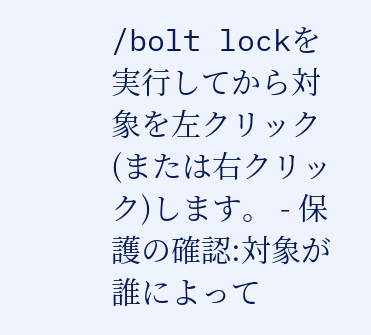/bolt lockを実行してから対象を左クリック(または右クリック)します。 - 保護の確認:対象が誰によって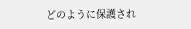どのように保護され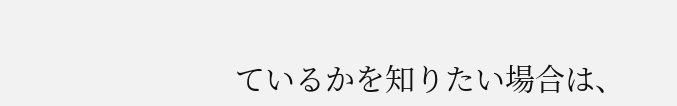ているかを知りたい場合は、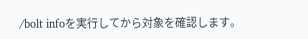/bolt infoを実行してから対象を確認します。